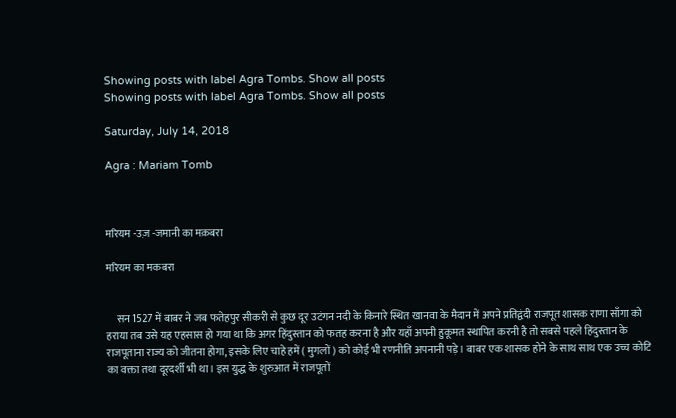Showing posts with label Agra Tombs. Show all posts
Showing posts with label Agra Tombs. Show all posts

Saturday, July 14, 2018

Agra : Mariam Tomb



मरियम -उज़ -जमानी का मक़बरा

मरियम का मकबरा


     सन 1527 में बाबर ने जब फतेहपुर सीकरी से कुछ दूर उटंगन नदी के किनारे स्थित खानवा के मैदान में अपने प्रतिद्वंदी राजपूत शासक राणा साँगा को हराया तब उसे यह एहसास हो गया था कि अगर हिंदुस्तान को फतह करना है और यहाँ अपनी हुकूमत स्थापित करनी है तो सबसे पहले हिंदुस्तान के राजपूताना राज्य को जीतना होगा, इसके लिए चाहे हमें ( मुगलों ) को कोई भी रणनीति अपनानी पड़े। बाबर एक शासक होने के साथ साथ एक उच्च कोटि का वक्ता तथा दूरदर्शी भी था। इस युद्ध के शुरुआत में राजपूतों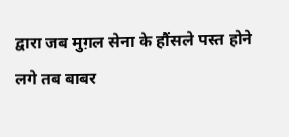द्वारा जब मुग़ल सेना के हौंसले पस्त होने लगे तब बाबर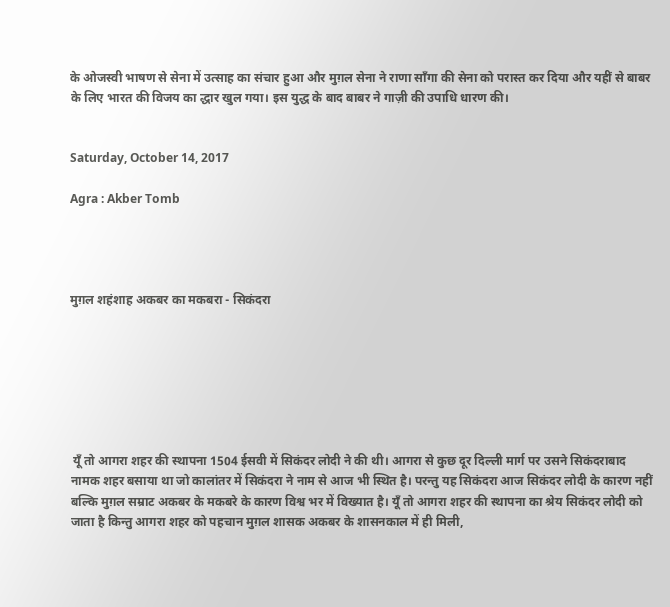के ओजस्वी भाषण से सेना में उत्साह का संचार हुआ और मुग़ल सेना ने राणा साँगा की सेना को परास्त कर दिया और यहीं से बाबर के लिए भारत की विजय का द्धार खुल गया। इस युद्ध के बाद बाबर ने गाज़ी की उपाधि धारण की।


Saturday, October 14, 2017

Agra : Akber Tomb




मुग़ल शहंशाह अकबर का मकबरा - सिकंदरा







 यूँ तो आगरा शहर की स्थापना 1504 ईसवी में सिकंदर लोदी ने की थी। आगरा से कुछ दूर दिल्ली मार्ग पर उसने सिकंदराबाद नामक शहर बसाया था जो कालांतर में सिकंदरा ने नाम से आज भी स्थित है। परन्तु यह सिकंदरा आज सिकंदर लोदी के कारण नहीं बल्कि मुग़ल सम्राट अकबर के मकबरे के कारण विश्व भर में विख्यात है। यूँ तो आगरा शहर की स्थापना का श्रेय सिकंदर लोदी को जाता है किन्तु आगरा शहर को पहचान मुग़ल शासक अकबर के शासनकाल में ही मिली,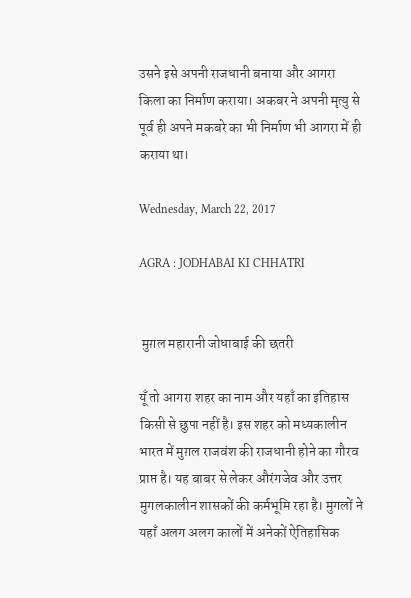उसने इसे अपनी राजधानी बनाया और आगरा किला का निर्माण कराया। अकबर ने अपनी मृत्यु से पूर्व ही अपने मकबरे का भी निर्माण भी आगरा में ही कराया था।

Wednesday, March 22, 2017

AGRA : JODHABAI KI CHHATRI


 मुग़ल महारानी जोधाबाई की छतरी

यूँ तो आगरा शहर का नाम और यहाँ का इतिहास किसी से छुपा नहीं है। इस शहर को मध्यकालीन भारत में मुग़ल राजवंश की राजधानी होने का गौरव प्राप्त है। यह बाबर से लेकर औरंगजेव और उत्तर मुगलकालीन शासकों की कर्मभूमि रहा है। मुगलों ने यहाँ अलग अलग कालों में अनेकों ऐतिहासिक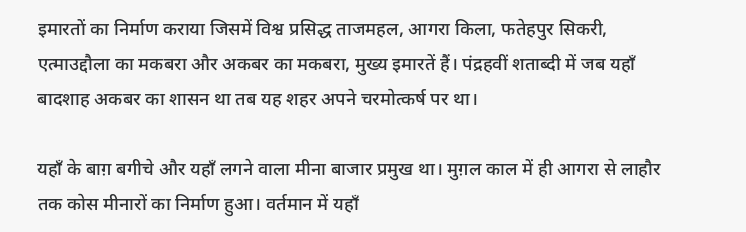इमारतों का निर्माण कराया जिसमें विश्व प्रसिद्ध ताजमहल, आगरा किला, फतेहपुर सिकरी, एत्माउद्दौला का मकबरा और अकबर का मकबरा, मुख्य इमारतें हैं। पंद्रहवीं शताब्दी में जब यहाँ बादशाह अकबर का शासन था तब यह शहर अपने चरमोत्कर्ष पर था।

यहाँ के बाग़ बगीचे और यहाँ लगने वाला मीना बाजार प्रमुख था। मुग़ल काल में ही आगरा से लाहौर तक कोस मीनारों का निर्माण हुआ। वर्तमान में यहाँ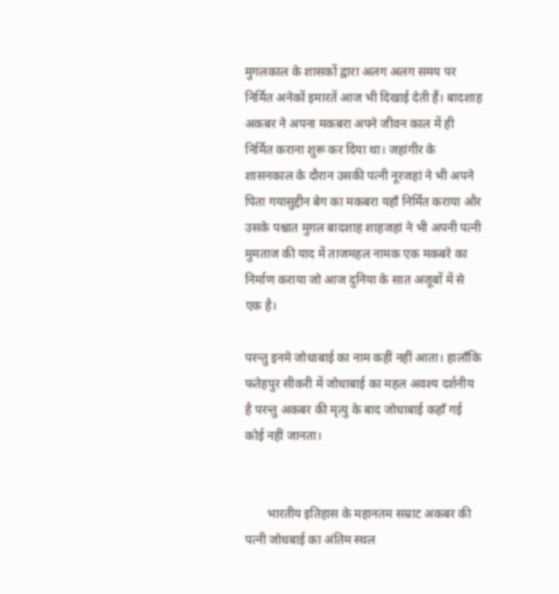मुगलकाल के शासकों द्वारा अलग अलग समय पर निर्मित अनेकों इमारतें आज भी दिखाई देती हैं। बादशाह अकबर ने अपना मकबरा अपने जीवन काल में ही निर्मित कराना शुरू कर दिया था। जहांगीर के शासनकाल के दौरान उसकी पत्नी नूरजहां ने भी अपने पिता गयासुद्दीन बेग का मकबरा यहाँ निर्मित कराया और उसके पश्चात मुग़ल बादशाह शाहजहां ने भी अपनी पत्नी मुमताज की याद में ताजमहल नामक एक मकबरे का निर्माण कराया जो आज दुनिया के सात अजूबों में से एक है।

परन्तु इनमे जोधाबाई का नाम कहीं नहीं आता। हालाँकि फतेहपुर सीकरी में जोधाबाई का महल अवश्य दर्शनीय है परन्तु अकबर की मृत्यु के बाद जोधाबाई कहाँ गई कोई नहीं जानता।


       भारतीय इतिहास के महानतम सम्राट अकबर की पत्नी जोधबाई का अंतिम स्थल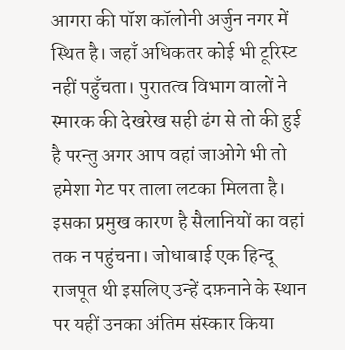आगरा की पॉश कॉलोनी अर्जुन नगर में स्थित है। जहाँ अधिकतर कोई भी टूरिस्ट नहीं पहुँचता। पुरातत्व विभाग वालों ने स्मारक की देखरेख सही ढंग से तो की हुई है परन्तु अगर आप वहां जाओगे भी तो हमेशा गेट पर ताला लटका मिलता है। इसका प्रमुख कारण है सैलानियों का वहां तक न पहुंचना। जोधाबाई एक हिन्दू राजपूत थी इसलिए उन्हें दफ़नाने के स्थान पर यहीं उनका अंतिम संस्कार किया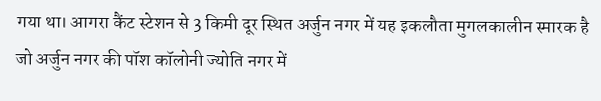गया था। आगरा कैंट स्टेशन से 3 किमी दूर स्थित अर्जुन नगर में यह इकलौता मुगलकालीन स्मारक है जो अर्जुन नगर की पॉश कॉलोनी ज्योति नगर में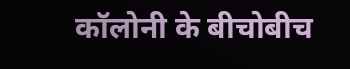कॉलोनी के बीचोबीच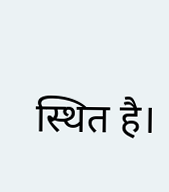स्थित है।